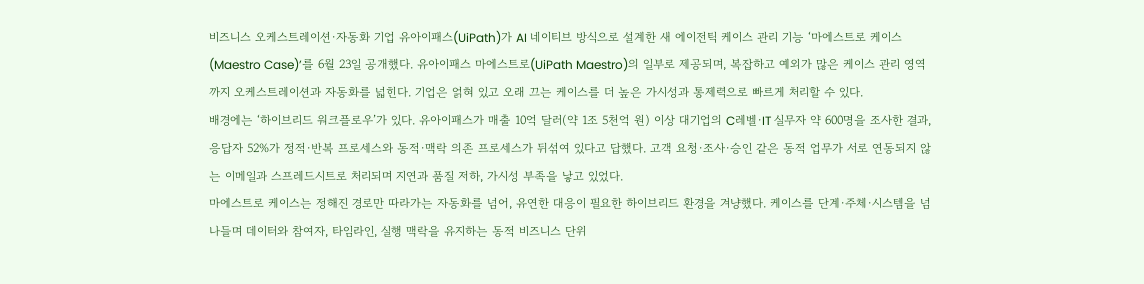비즈니스 오케스트레이션·자동화 기업 유아이패스(UiPath)가 AI 네이티브 방식으로 설계한 새 에이전틱 케이스 관리 기능 ‘마에스트로 케이스(Maestro Case)’를 6월 23일 공개했다. 유아이패스 마에스트로(UiPath Maestro)의 일부로 제공되며, 복잡하고 예외가 많은 케이스 관리 영역까지 오케스트레이션과 자동화를 넓힌다. 기업은 얽혀 있고 오래 끄는 케이스를 더 높은 가시성과 통제력으로 빠르게 처리할 수 있다.
배경에는 ‘하이브리드 워크플로우’가 있다. 유아이패스가 매출 10억 달러(약 1조 5천억 원) 이상 대기업의 C레벨·IT 실무자 약 600명을 조사한 결과, 응답자 52%가 정적·반복 프로세스와 동적·맥락 의존 프로세스가 뒤섞여 있다고 답했다. 고객 요청·조사·승인 같은 동적 업무가 서로 연동되지 않는 이메일과 스프레드시트로 처리되며 지연과 품질 저하, 가시성 부족을 낳고 있었다.
마에스트로 케이스는 정해진 경로만 따라가는 자동화를 넘어, 유연한 대응이 필요한 하이브리드 환경을 겨냥했다. 케이스를 단계·주체·시스템을 넘나들며 데이터와 참여자, 타임라인, 실행 맥락을 유지하는 동적 비즈니스 단위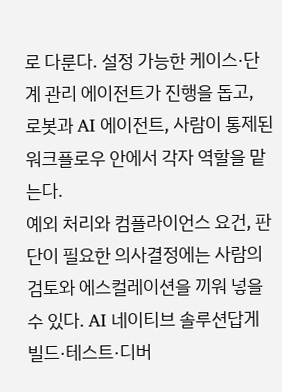로 다룬다. 설정 가능한 케이스·단계 관리 에이전트가 진행을 돕고, 로봇과 AI 에이전트, 사람이 통제된 워크플로우 안에서 각자 역할을 맡는다.
예외 처리와 컴플라이언스 요건, 판단이 필요한 의사결정에는 사람의 검토와 에스컬레이션을 끼워 넣을 수 있다. AI 네이티브 솔루션답게 빌드·테스트·디버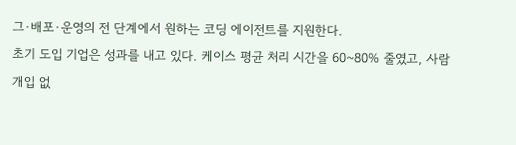그·배포·운영의 전 단계에서 원하는 코딩 에이전트를 지원한다.
초기 도입 기업은 성과를 내고 있다. 케이스 평균 처리 시간을 60~80% 줄였고, 사람 개입 없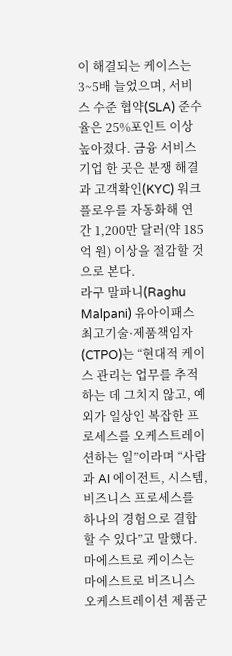이 해결되는 케이스는 3~5배 늘었으며, 서비스 수준 협약(SLA) 준수율은 25%포인트 이상 높아졌다. 금융 서비스 기업 한 곳은 분쟁 해결과 고객확인(KYC) 워크플로우를 자동화해 연간 1,200만 달러(약 185억 원) 이상을 절감할 것으로 본다.
라구 말파니(Raghu Malpani) 유아이패스 최고기술·제품책임자(CTPO)는 “현대적 케이스 관리는 업무를 추적하는 데 그치지 않고, 예외가 일상인 복잡한 프로세스를 오케스트레이션하는 일”이라며 “사람과 AI 에이전트, 시스템, 비즈니스 프로세스를 하나의 경험으로 결합할 수 있다”고 말했다. 마에스트로 케이스는 마에스트로 비즈니스 오케스트레이션 제품군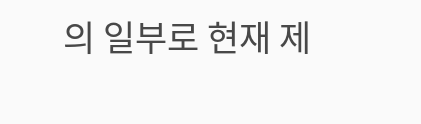의 일부로 현재 제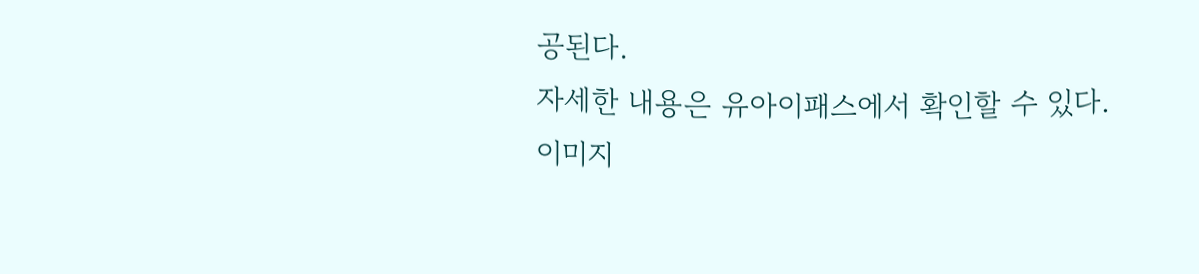공된다.
자세한 내용은 유아이패스에서 확인할 수 있다.
이미지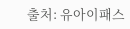출처: 유아이패스